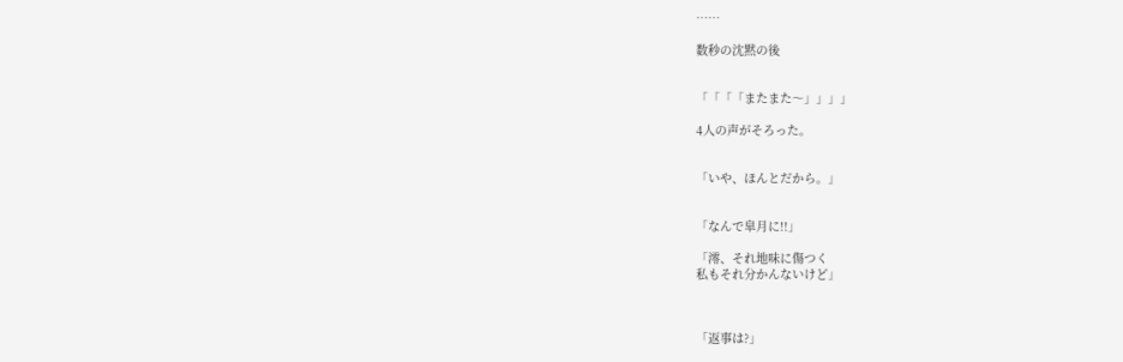……

数秒の沈黙の後


「「「「またまた〜」」」」

4人の声がそろった。


「いや、ほんとだから。」


「なんで皐月に!!」

「澪、それ地味に傷つく
私もそれ分かんないけど」



「返事は?」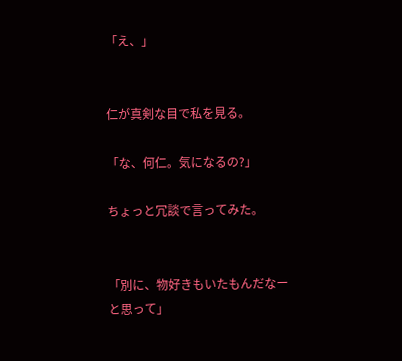「え、」


仁が真剣な目で私を見る。

「な、何仁。気になるの?」

ちょっと冗談で言ってみた。


「別に、物好きもいたもんだなーと思って」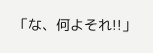「な、何よそれ!!」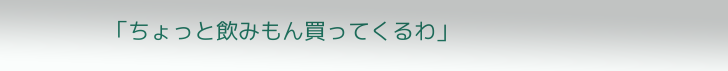「ちょっと飲みもん買ってくるわ」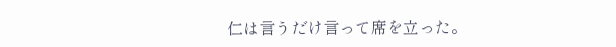仁は言うだけ言って席を立った。